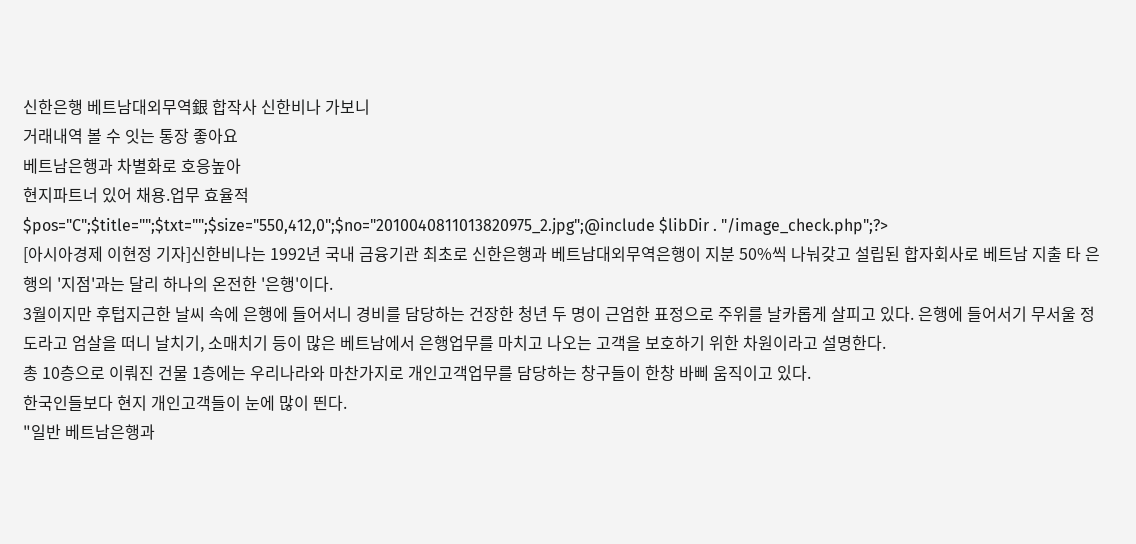신한은행 베트남대외무역銀 합작사 신한비나 가보니
거래내역 볼 수 잇는 통장 좋아요
베트남은행과 차별화로 호응높아
현지파트너 있어 채용.업무 효율적
$pos="C";$title="";$txt="";$size="550,412,0";$no="2010040811013820975_2.jpg";@include $libDir . "/image_check.php";?>
[아시아경제 이현정 기자]신한비나는 1992년 국내 금융기관 최초로 신한은행과 베트남대외무역은행이 지분 50%씩 나눠갖고 설립된 합자회사로 베트남 지출 타 은행의 '지점'과는 달리 하나의 온전한 '은행'이다.
3월이지만 후텁지근한 날씨 속에 은행에 들어서니 경비를 담당하는 건장한 청년 두 명이 근엄한 표정으로 주위를 날카롭게 살피고 있다. 은행에 들어서기 무서울 정도라고 엄살을 떠니 날치기, 소매치기 등이 많은 베트남에서 은행업무를 마치고 나오는 고객을 보호하기 위한 차원이라고 설명한다.
총 10층으로 이뤄진 건물 1층에는 우리나라와 마찬가지로 개인고객업무를 담당하는 창구들이 한창 바삐 움직이고 있다.
한국인들보다 현지 개인고객들이 눈에 많이 띈다.
"일반 베트남은행과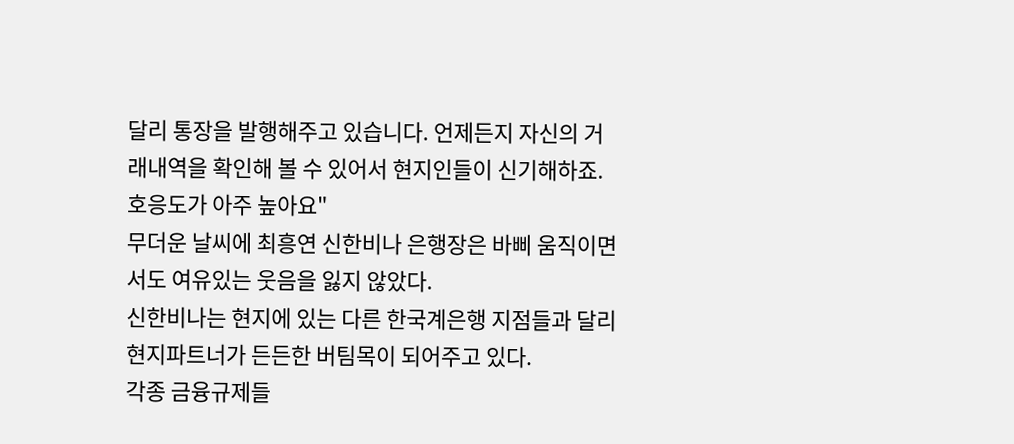달리 통장을 발행해주고 있습니다. 언제든지 자신의 거래내역을 확인해 볼 수 있어서 현지인들이 신기해하죠. 호응도가 아주 높아요"
무더운 날씨에 최흥연 신한비나 은행장은 바삐 움직이면서도 여유있는 웃음을 잃지 않았다.
신한비나는 현지에 있는 다른 한국계은행 지점들과 달리 현지파트너가 든든한 버팀목이 되어주고 있다.
각종 금융규제들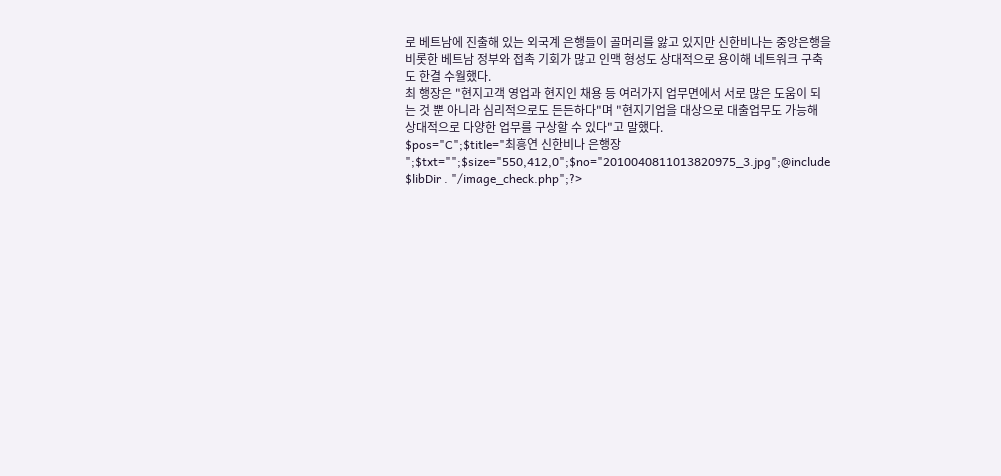로 베트남에 진출해 있는 외국계 은행들이 골머리를 앓고 있지만 신한비나는 중앙은행을 비롯한 베트남 정부와 접촉 기회가 많고 인맥 형성도 상대적으로 용이해 네트워크 구축도 한결 수월했다.
최 행장은 "현지고객 영업과 현지인 채용 등 여러가지 업무면에서 서로 많은 도움이 되는 것 뿐 아니라 심리적으로도 든든하다"며 "현지기업을 대상으로 대출업무도 가능해 상대적으로 다양한 업무를 구상할 수 있다"고 말했다.
$pos="C";$title="최흥연 신한비나 은행장 ";$txt="";$size="550,412,0";$no="2010040811013820975_3.jpg";@include $libDir . "/image_check.php";?>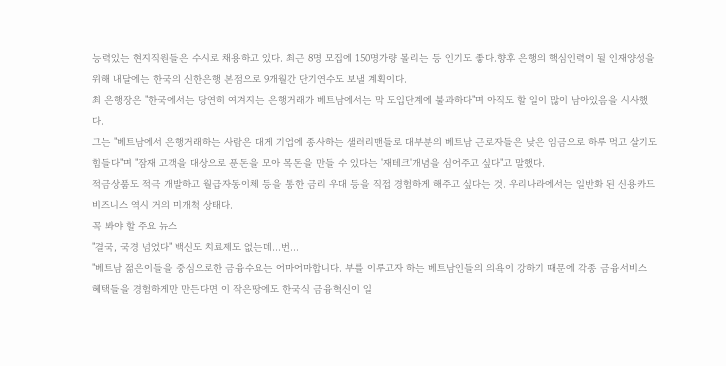능력있는 현지직원들은 수시로 채용하고 있다. 최근 8명 모집에 150명가량 몰리는 등 인기도 좋다.향후 은행의 핵심인력이 될 인재양성을 위해 내달에는 한국의 신한은행 본점으로 9개월간 단기연수도 보낼 계획이다.
최 은행장은 "한국에서는 당연히 여겨지는 은행거래가 베트남에서는 막 도입단계에 불과하다"며 아직도 할 일이 많이 남아있음을 시사했다.
그는 "베트남에서 은행거래하는 사람은 대게 기업에 종사하는 샐러리맨들로 대부분의 베트남 근로자들은 낮은 임금으로 하루 먹고 살기도 힘들다"며 "잠재 고객을 대상으로 푼돈을 모아 목돈을 만들 수 있다는 '재테크'개념을 심어주고 싶다"고 말했다.
적금상품도 적극 개발하고 월급자동이체 등을 통한 금리 우대 등을 직접 경험하게 해주고 싶다는 것. 우리나라에서는 일반화 된 신용카드 비즈니스 역시 거의 미개척 상태다.
꼭 봐야 할 주요 뉴스
"결국, 국경 넘었다" 백신도 치료제도 없는데…번...
"베트남 젊은이들을 중심으로한 금융수요는 어마어마합니다. 부를 이루고자 하는 베트남인들의 의욕이 강하기 때문에 각종 금융서비스 혜택들을 경험하게만 만든다면 이 작은땅에도 한국식 금융혁신이 일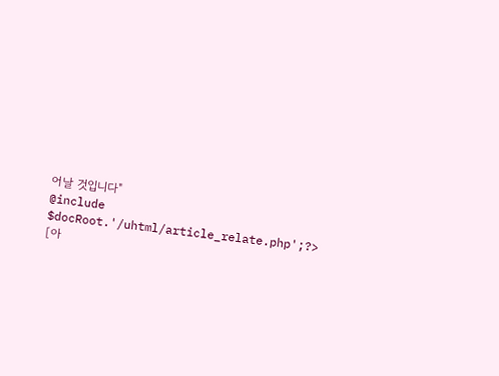어날 것입니다"
@include $docRoot.'/uhtml/article_relate.php';?>
[아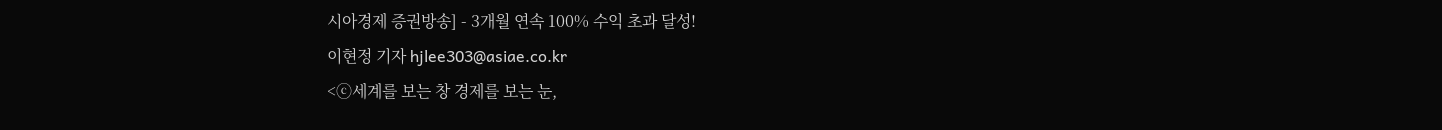시아경제 증권방송] - 3개월 연속 100% 수익 초과 달성!
이현정 기자 hjlee303@asiae.co.kr
<ⓒ세계를 보는 창 경제를 보는 눈,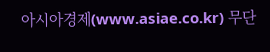아시아경제(www.asiae.co.kr) 무단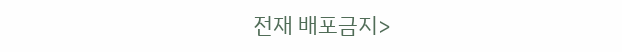전재 배포금지>